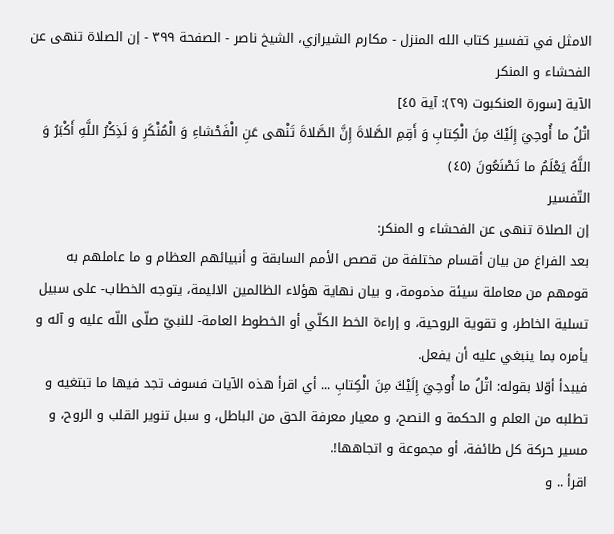الامثل في تفسير كتاب الله المنزل - مكارم الشيرازي، الشيخ ناصر - الصفحة ٣٩٩ - إن الصلاة تنهى عن الفحشاء و المنكر
الآية [سورة العنكبوت (٢٩): آية ٤٥]
اتْلُ ما أُوحِيَ إِلَيْكَ مِنَ الْكِتابِ وَ أَقِمِ الصَّلاةَ إِنَّ الصَّلاةَ تَنْهى عَنِ الْفَحْشاءِ وَ الْمُنْكَرِ وَ لَذِكْرُ اللَّهِ أَكْبَرُ وَ اللَّهُ يَعْلَمُ ما تَصْنَعُونَ (٤٥)
التّفسير
إن الصلاة تنهى عن الفحشاء و المنكر:
بعد الفراغ من بيان أقسام مختلفة من قصص الأمم السابقة و أنبيائهم العظام و ما عاملهم به قومهم من معاملة سيئة مذمومة، و بيان نهاية هؤلاء الظالمين الاليمة، يتوجه الخطاب- على سبيل تسلية الخاطر، و تقوية الروحية، و إراءة الخط الكلّي أو الخطوط العامة- للنبيّ صلّى اللّه عليه و آله و يأمره بما ينبغي عليه أن يفعل.
فيبدأ أوّلا بقوله: اتْلُ ما أُوحِيَ إِلَيْكَ مِنَ الْكِتابِ ... أي اقرأ هذه الآيات فسوف تجد فيها ما تبتغيه و تطلبه من العلم و الحكمة و النصح، و معيار معرفة الحق من الباطل، و سبل تنوير القلب و الروح، و مسير حركة كل طائفة، أو مجموعة و اتجاهها!.
اقرأ .. و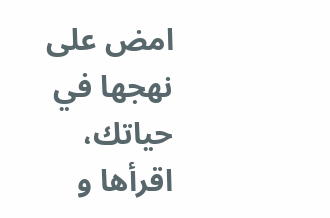امض على نهجها في حياتك، اقرأها و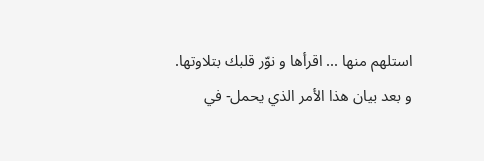استلهم منها ... اقرأها و نوّر قلبك بتلاوتها.
و بعد بيان هذا الأمر الذي يحمل- في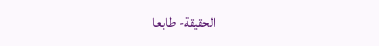الحقيقة- طابعا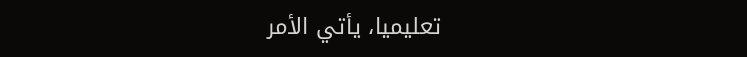تعليميا، يأتي الأمر